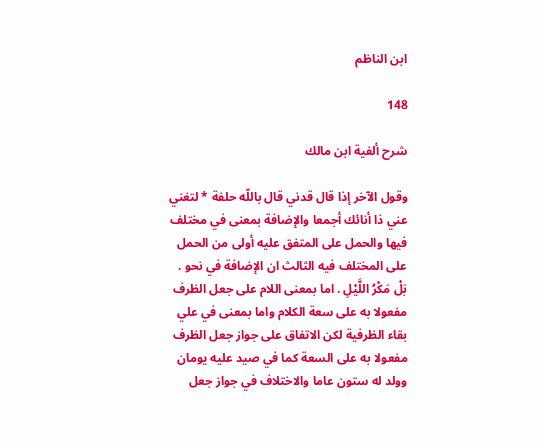ابن الناظم

148

شرح ألفية ابن مالك

وقول الآخر إذا قال قدني قال باللّه حلفة * لتغني عني ذا أنائك أجمعا والإضافة بمعنى في مختلف فيها والحمل على المتفق عليه أولى من الحمل على المختلف فيه الثالث ان الإضافة في نحو . بَلْ مَكْرُ اللَّيْلِ . اما بمعنى اللام على جعل الظرف مفعولا به على سعة الكلام واما بمعنى في علي بقاء الظرفية لكن الاتفاق على جواز جعل الظرف مفعولا به على السعة كما في صيد عليه يومان وولد له ستون عاما والاختلاف في جواز جعل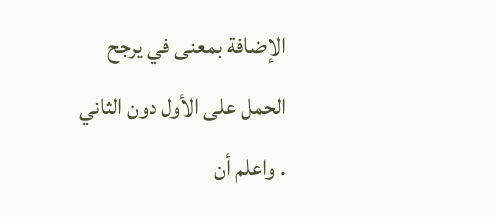الإضافة بمعنى في يرجح الحمل على الأول دون الثاني . واعلم أن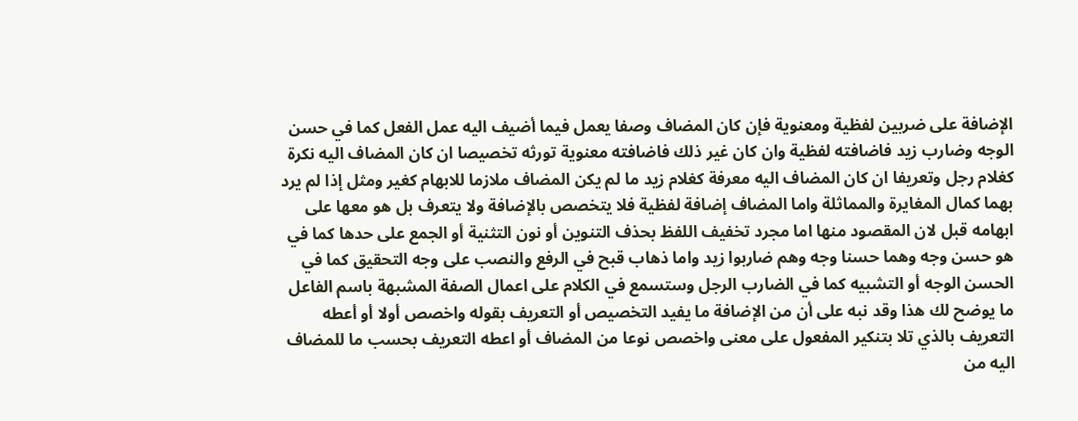الإضافة على ضربين لفظية ومعنوية فإن كان المضاف وصفا يعمل فيما أضيف اليه عمل الفعل كما في حسن الوجه وضارب زيد فاضافته لفظية وان كان غير ذلك فاضافته معنوية تورثه تخصيصا ان كان المضاف اليه نكرة كغلام رجل وتعريفا ان كان المضاف اليه معرفة كغلام زيد ما لم يكن المضاف ملازما للابهام كغير ومثل إذا لم يرد بهما كمال المغايرة والمماثلة واما المضاف إضافة لفظية فلا يتخصص بالإضافة ولا يتعرف بل هو معها على ابهامه قبل لان المقصود منها اما مجرد تخفيف اللفظ بحذف التنوين أو نون التثنية أو الجمع على حدها كما في هو حسن وجه وهما حسنا وجه وهم ضاربوا زيد واما ذهاب قبح في الرفع والنصب على وجه التحقيق كما في الحسن الوجه أو التشبيه كما في الضارب الرجل وستسمع في الكلام على اعمال الصفة المشبهة باسم الفاعل ما يوضح لك هذا وقد نبه على أن من الإضافة ما يفيد التخصيص أو التعريف بقوله واخصص أولا أو أعطه التعريف بالذي تلا بتنكير المفعول على معنى واخصص نوعا من المضاف أو اعطه التعريف بحسب ما للمضاف اليه من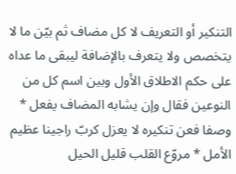التنكير أو التعريف لا كل مضاف ثم بيّن ما لا يتخصص ولا يتعرف بالإضافة ليبقى ما عداه على حكم الاطلاق الأول وبين اسم كل من النوعين فقال وإن يشابه المضاف يفعل * وصفا فعن تنكيره لا يعزل كربّ راجينا عظيم الأمل * مروّع القلب قليل الحيل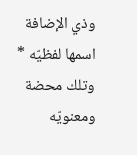وذي الإضافة اسمها لفظيّه * وتلك محضة ومعنويّه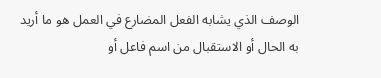الوصف الذي يشابه الفعل المضارع في العمل هو ما أريد به الحال أو الاستقبال من اسم فاعل أو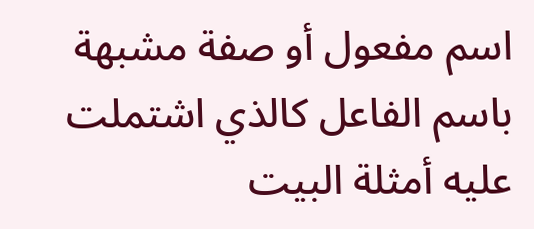اسم مفعول أو صفة مشبهة باسم الفاعل كالذي اشتملت عليه أمثلة البيت